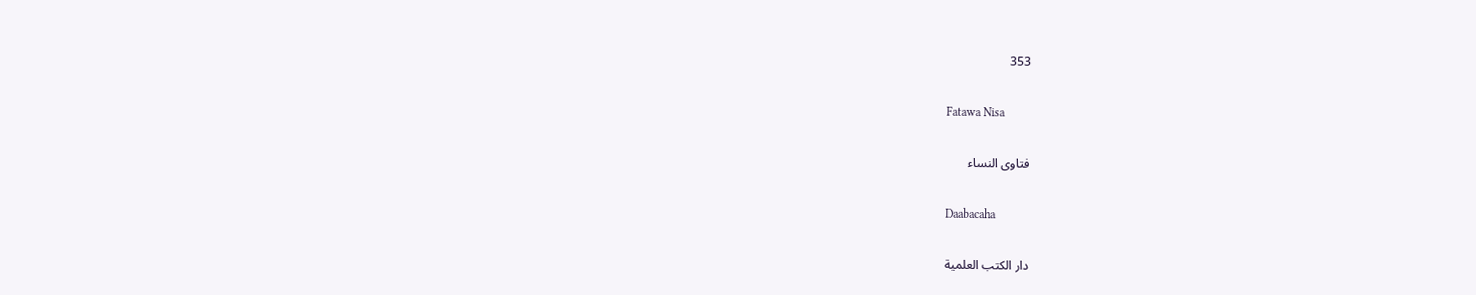353

Fatawa Nisa

فتاوى النساء

Daabacaha

دار الكتب العلمية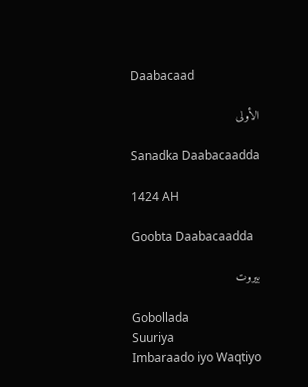Daabacaad

الأولى

Sanadka Daabacaadda

1424 AH

Goobta Daabacaadda

بيروت

Gobollada
Suuriya
Imbaraado iyo Waqtiyo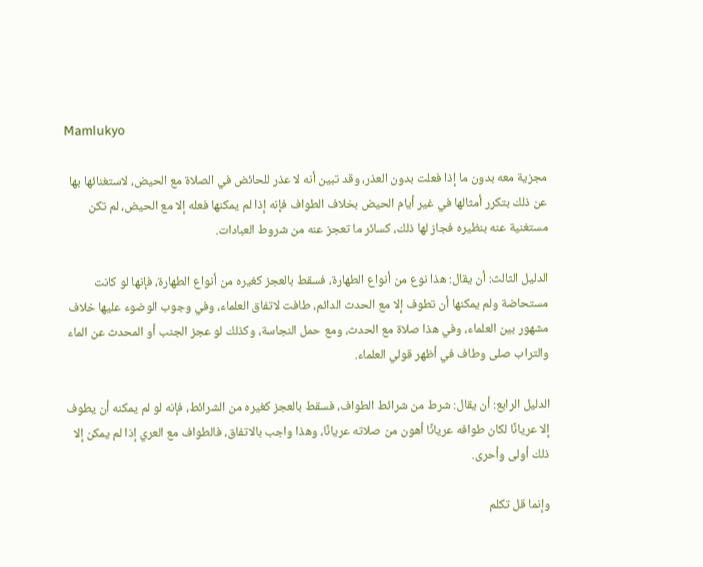Mamlukyo

مجزية معه بدون ما إذا فعلت بدون العذر، وقد تبين أنه لا عذر للحائض في الصلاة مع الحيض، لاستغنائها بها عن ذلك بتكرر أمثالها في غير أيام الحيض بخلاف الطواف فإنه إذا لم يمكنها فعله إلا مع الحيض، لم تكن مستغنية عنه بنظيره فجاز لها ذلك، كسائر ما تعجز عنه من شروط العبادات.

الدليل الثالث: أن يقال: هذا نوع من أنواع الطهارة، فسقط بالعجز كغيره من أنواع الطهارة، فإنها لو كانت مستحاضة ولم يمكنها أن تطوف إلا مع الحدث الدائم، طافت لاتفاق العلماء، وفي وجوب الوضوء عليها خلاف مشهور بين العلماء، وفي هذا صلاة مع الحدث، ومع حمل النجاسة، وكذلك لو عجز الجنب أو المحدث عن الماء والتراب صلى وطاف في أظهر قولي العلماء.

الدليل الرابع: أن يقال: شرط من شرائط الطواف، فسقط بالعجز كغيره من الشرائط، فإنه لو لم يمكنه أن يطوف إلا عريانًا لكان طوافه عريانًا أهون من صلاته عريانًا، وهذا واجب بالاتفاق، فالطواف مع العري إذا لم يمكن إلا ذلك أولى وأحرى.

وإنما قل تكلم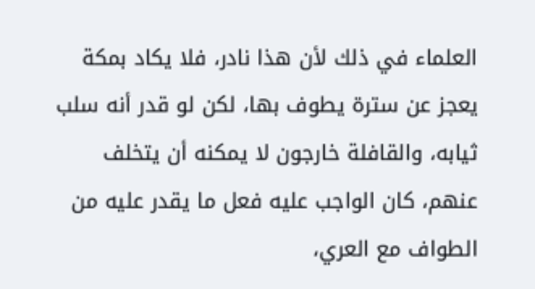العلماء في ذلك لأن هذا نادر، فلا يكاد بمكة يعجز عن سترة يطوف بها، لكن لو قدر أنه سلب ثيابه، والقافلة خارجون لا يمكنه أن يتخلف عنهم، كان الواجب عليه فعل ما يقدر عليه من الطواف مع العري،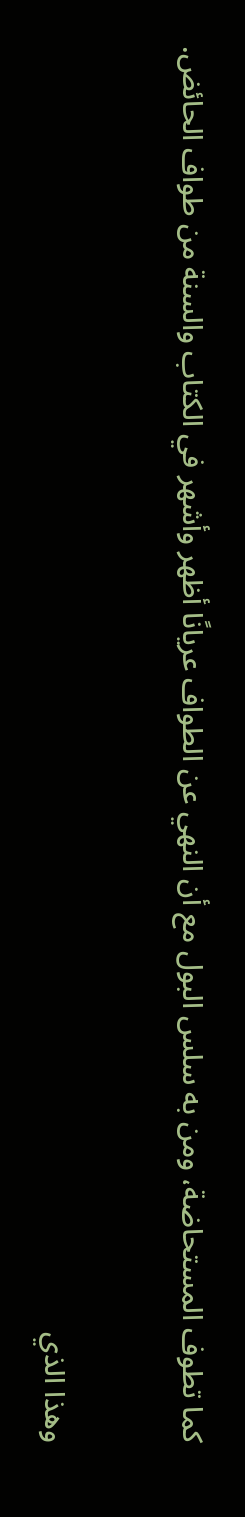كما تطوف المستحاضة، ومن به سلس البول مع أن النهي عن الطواف عريانًا أظهر وأشهر في الكتاب والسنة من طواف الحائض.

وهذا الذي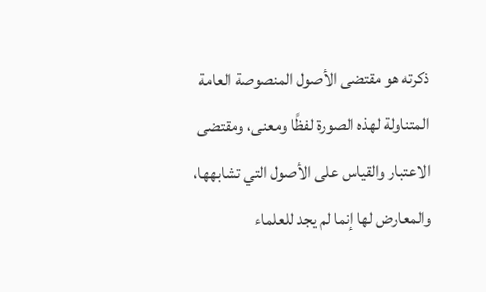ذكرته هو مقتضى الأصول المنصوصة العامة المتناولة لهذه الصورة لفظًا ومعنى، ومقتضى الاعتبار والقياس على الأصول التي تشابهها، والمعارض لها إنما لم يجد للعلماء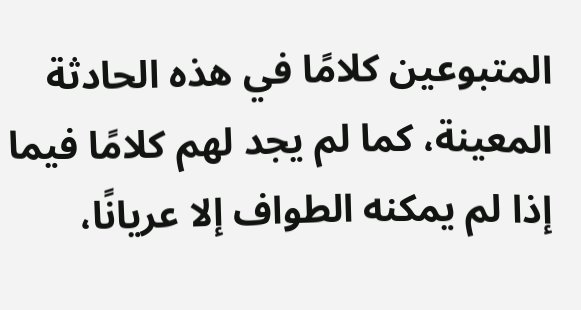المتبوعين كلامًا في هذه الحادثة المعينة، كما لم يجد لهم كلامًا فيما إذا لم يمكنه الطواف إلا عريانًا،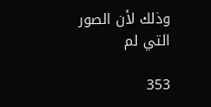وذلك لأن الصور التي لم

353